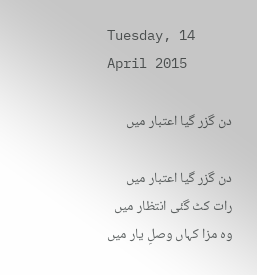Tuesday, 14 April 2015

دن گزر گیا اعتبار میں

دن گزر گیا اعتبار میں
رات کٹ گئی انتظار میں
وہ مزا کہاں وصلِ یار میں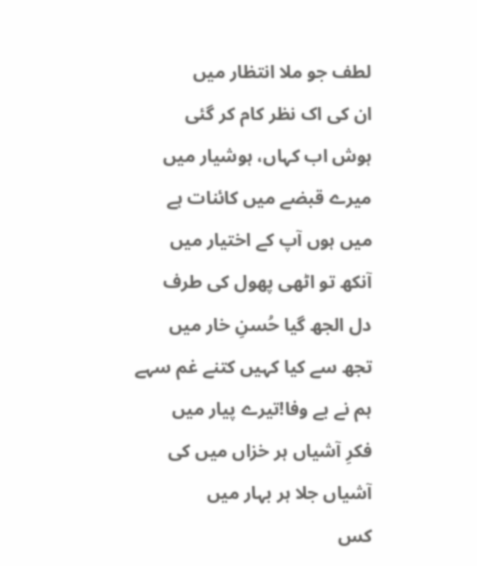لطف جو ملا انتظار میں
ان کی اک نظر کام کر گئی
ہوش اب کہاں، ہوشیار میں
میرے قبضے میں کائنات ہے
میں ہوں آپ کے اختیار میں
آنکھ تو اٹھی پھول کی طرف
دل الجھ گیا حُسنِ خار میں
تجھ سے کیا کہیں کتنے غم سہے
ہم نے بے وفا!تیرے پیار میں
فکرِ آشیاں ہر خزاں میں کی
آشیاں جلا ہر بہار میں
کس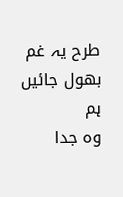طرح یہ غم بھول جائیں ہم
وہ جدا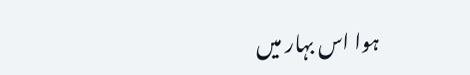ہوا اس بہار میں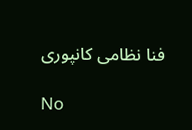فنا نظامی کانپوری

No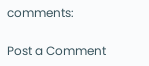comments:

Post a Comment